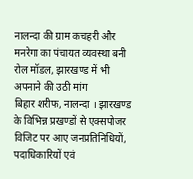नालन्दा की ग्राम कचहरी और मनरेगा का पंचायत व्यवस्था बनी रोल मॉडल, झारखण्ड में भी अपनाने की उठी मांग
बिहार शरीफ, नालन्दा । झारखण्ड के विभिन्न प्रखण्डों से एक्सपोजर विजिट पर आए जनप्रतिनिधियों, पदाधिकारियों एवं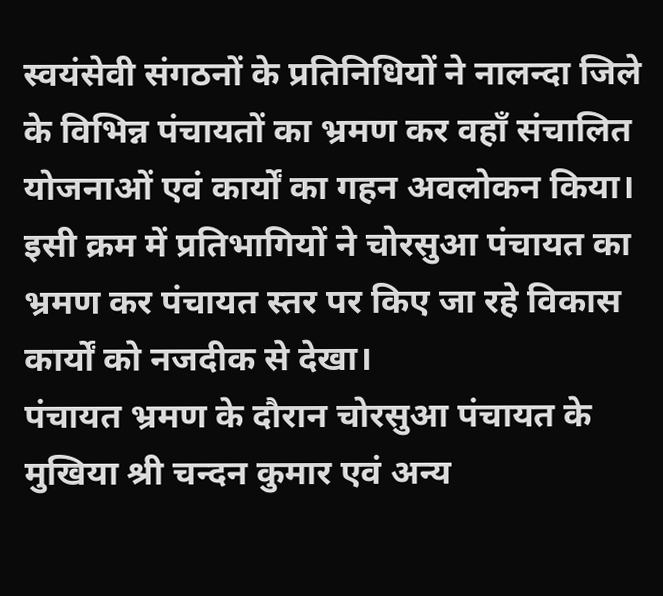स्वयंसेवी संगठनों के प्रतिनिधियों ने नालन्दा जिले के विभिन्न पंचायतों का भ्रमण कर वहाँ संचालित योजनाओं एवं कार्यों का गहन अवलोकन किया। इसी क्रम में प्रतिभागियों ने चोरसुआ पंचायत का भ्रमण कर पंचायत स्तर पर किए जा रहे विकास कार्यों को नजदीक से देखा।
पंचायत भ्रमण के दौरान चोरसुआ पंचायत के मुखिया श्री चन्दन कुमार एवं अन्य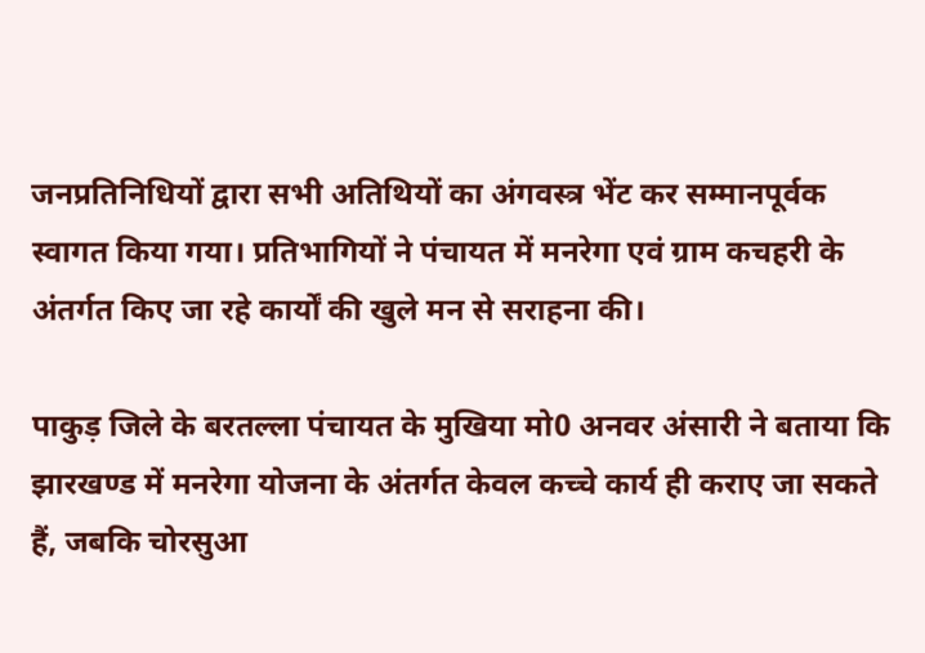जनप्रतिनिधियों द्वारा सभी अतिथियों का अंगवस्त्र भेंट कर सम्मानपूर्वक स्वागत किया गया। प्रतिभागियों ने पंचायत में मनरेगा एवं ग्राम कचहरी के अंतर्गत किए जा रहे कार्यों की खुले मन से सराहना की।

पाकुड़ जिले के बरतल्ला पंचायत के मुखिया मो0 अनवर अंसारी ने बताया कि झारखण्ड में मनरेगा योजना के अंतर्गत केवल कच्चे कार्य ही कराए जा सकते हैं, जबकि चोरसुआ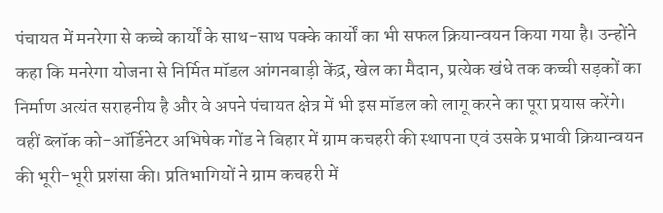पंचायत में मनरेगा से कच्चे कार्यों के साथ-साथ पक्के कार्यों का भी सफल क्रियान्वयन किया गया है। उन्होंने कहा कि मनरेगा योजना से निर्मित मॉडल आंगनबाड़ी केंद्र, खेल का मैदान, प्रत्येक खंधे तक कच्ची सड़कों का निर्माण अत्यंत सराहनीय है और वे अपने पंचायत क्षेत्र में भी इस मॉडल को लागू करने का पूरा प्रयास करेंगे।
वहीं ब्लॉक को-ऑर्डिनेटर अभिषेक गोंड ने बिहार में ग्राम कचहरी की स्थापना एवं उसके प्रभावी क्रियान्वयन की भूरी-भूरी प्रशंसा की। प्रतिभागियों ने ग्राम कचहरी में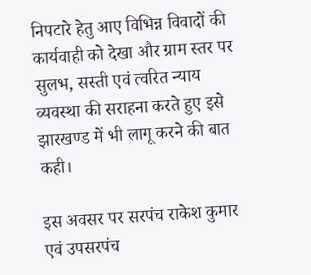निपटारे हेतु आए विभिन्न विवादों की कार्यवाही को देखा और ग्राम स्तर पर सुलभ, सस्ती एवं त्वरित न्याय व्यवस्था की सराहना करते हुए इसे झारखण्ड में भी लागू करने की बात कही।

इस अवसर पर सरपंच राकेश कुमार एवं उपसरपंच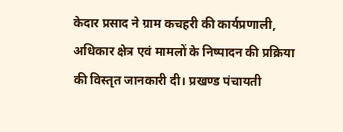केदार प्रसाद ने ग्राम कचहरी की कार्यप्रणाली, अधिकार क्षेत्र एवं मामलों के निष्पादन की प्रक्रिया की विस्तृत जानकारी दी। प्रखण्ड पंचायती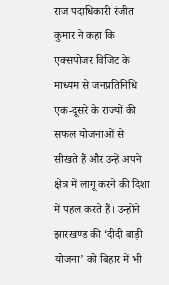राज पदाधिकारी रंजीत कुमार ने कहा कि एक्सपोजर विजिट के माध्यम से जनप्रतिनिधि एक-दूसरे के राज्यों की सफल योजनाओं से सीखते हैं और उन्हें अपने क्षेत्र में लागू करने की दिशा में पहल करते हैं। उन्होंने झारखण्ड की ‘दीदी बाड़ी योजना’ को बिहार में भी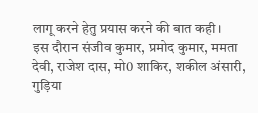लागू करने हेतु प्रयास करने की बात कही।
इस दौरान संजीव कुमार, प्रमोद कुमार, ममता देवी, राजेश दास, मो0 शाकिर, शकील अंसारी, गुड़िया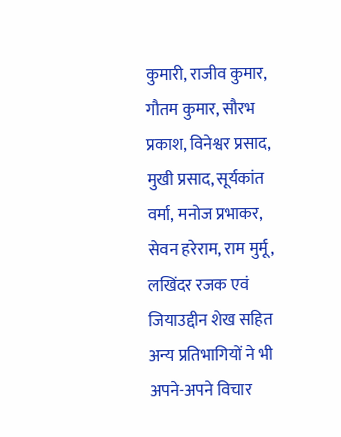कुमारी, राजीव कुमार, गौतम कुमार, सौरभ प्रकाश, विनेश्वर प्रसाद, मुखी प्रसाद, सूर्यकांत वर्मा, मनोज प्रभाकर, सेवन हरेराम, राम मुर्मू, लखिंदर रजक एवं जियाउद्दीन शेख सहित अन्य प्रतिभागियों ने भी अपने-अपने विचार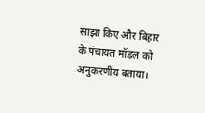साझा किए और बिहार के पंचायत मॉडल को अनुकरणीय बताया।